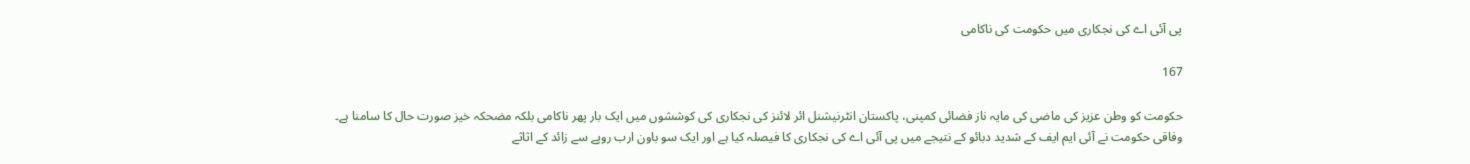پی آئی اے کی نجکاری میں حکومت کی ناکامی

167

حکومت کو وطن عزیز کی ماضی کی مایہ ناز فضائی کمپنی، پاکستان انٹرنیشنل ائر لائنز کی نجکاری کی کوششوں میں ایک بار پھر ناکامی بلکہ مضحکہ خیز صورت حال کا سامنا ہے۔ وفاقی حکومت نے آئی ایم ایف کے شدید دبائو کے نتیجے میں پی آئی اے کی نجکاری کا فیصلہ کیا ہے اور ایک سو باون ارب روپے سے زائد کے اثاثے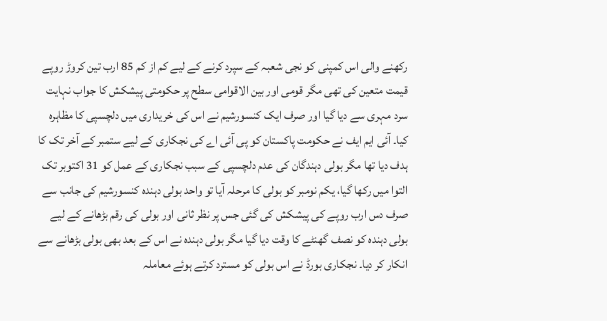رکھنے والی اس کمپنی کو نجی شعبہ کے سپرد کرنے کے لیے کم از کم 85 ارب تین کروڑ روپے قیمت متعین کی تھی مگر قومی اور بین الاقوامی سطح پر حکومتی پیشکش کا جواب نہایت سرد مہری سے دیا گیا اور صرف ایک کنسورشیم نے اس کی خریداری میں دلچسپی کا مظاہرہ کیا۔ آئی ایم ایف نے حکومت پاکستان کو پی آئی اے کی نجکاری کے لیے ستمبر کے آخر تک کا ہدف دیا تھا مگر بولی دہندگان کی عدم دلچسپی کے سبب نجکاری کے عمل کو 31 اکتوبر تک التوا میں رکھا گیا، یکم نومبر کو بولی کا مرحلہ آیا تو واحد بولی دہندہ کنسورشیم کی جانب سے صرف دس ارب روپے کی پیشکش کی گئی جس پر نظر ثانی اور بولی کی رقم بڑھانے کے لیے بولی دہندہ کو نصف گھنٹے کا وقت دیا گیا مگر بولی دہندہ نے اس کے بعد بھی بولی بڑھانے سے انکار کر دیا۔ نجکاری بورڈ نے اس بولی کو مسترد کرتے ہوئے معاملہ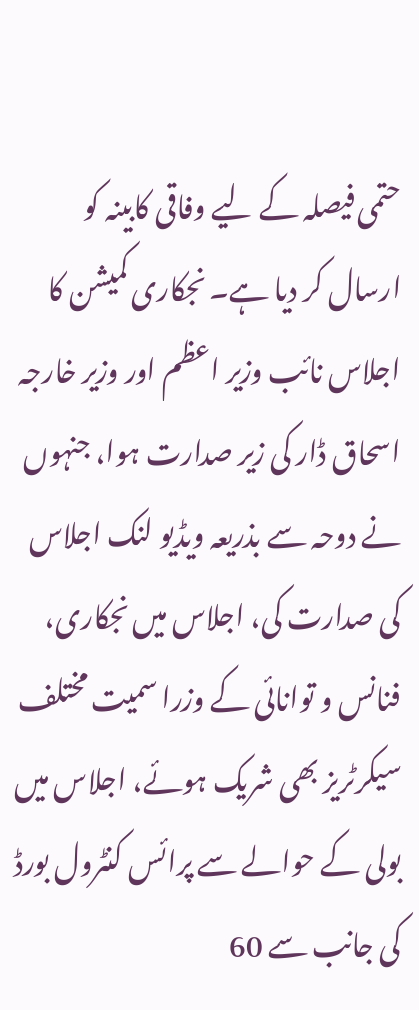حتمی فیصلہ کے لیے وفاقی کابینہ کو ارسال کر دیا ہے۔ نجکاری کمیشن کا اجلاس نائب وزیر اعظم اور وزیر خارجہ اسحاق ڈار کی زیر صدارت ہوا، جنہوں نے دوحہ سے بذریعہ ویڈیو لنک اجلاس کی صدارت کی، اجلاس میں نجکاری، فنانس و توانائی کے وزرا سمیت مختلف سیکرٹریز بھی شریک ہوئے، اجلاس میں بولی کے حوالے سے پرائس کنٹرول بورڈ کی جانب سے 60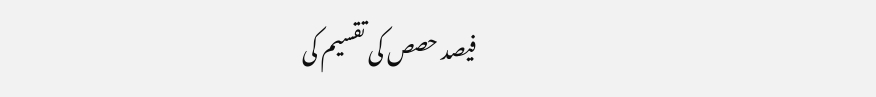فیصد حصص کی تقسیم کی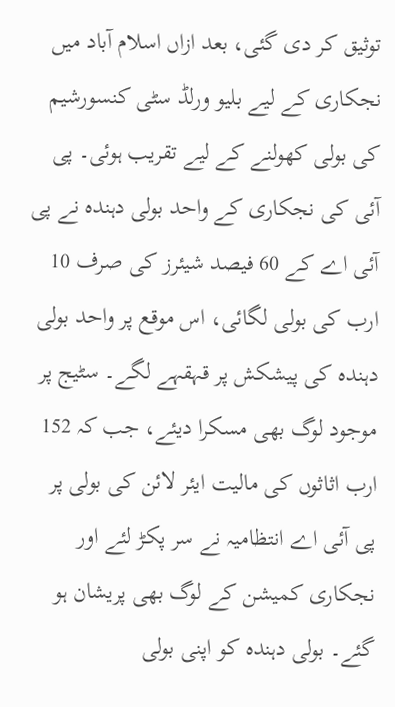توثیق کر دی گئی، بعد ازاں اسلام آباد میں نجکاری کے لیے بلیو ورلڈ سٹی کنسورشیم کی بولی کھولنے کے لیے تقریب ہوئی۔ پی آئی کی نجکاری کے واحد بولی دہندہ نے پی آئی اے کے 60 فیصد شیئرز کی صرف 10 ارب کی بولی لگائی، اس موقع پر واحد بولی دہندہ کی پیشکش پر قہقہے لگے۔ سٹیج پر موجود لوگ بھی مسکرا دیئے، جب کہ 152 ارب اثاثوں کی مالیت ایئر لائن کی بولی پر پی آئی اے انتظامیہ نے سر پکڑ لئے اور نجکاری کمیشن کے لوگ بھی پریشان ہو گئے۔ بولی دہندہ کو اپنی بولی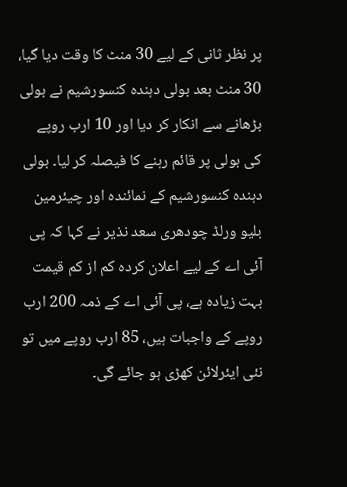پر نظر ثانی کے لیے 30 منٹ کا وقت دیا گیا، 30 منٹ بعد بولی دہندہ کنسورشیم نے بولی بڑھانے سے انکار کر دیا اور 10 ارب روپے کی بولی پر قائم رہنے کا فیصلہ کر لیا۔ بولی دہندہ کنسورشیم کے نمائندہ اور چیئرمین بلیو ورلڈ چودھری سعد نذیر نے کہا کہ پی آئی اے کے لیے اعلان کردہ کم از کم قیمت بہت زیادہ ہے، پی آئی اے کے ذمہ 200 ارب روپے کے واجبات ہیں، 85 ارب روپے میں تو نئی ایئرلائن کھڑی ہو جائے گی۔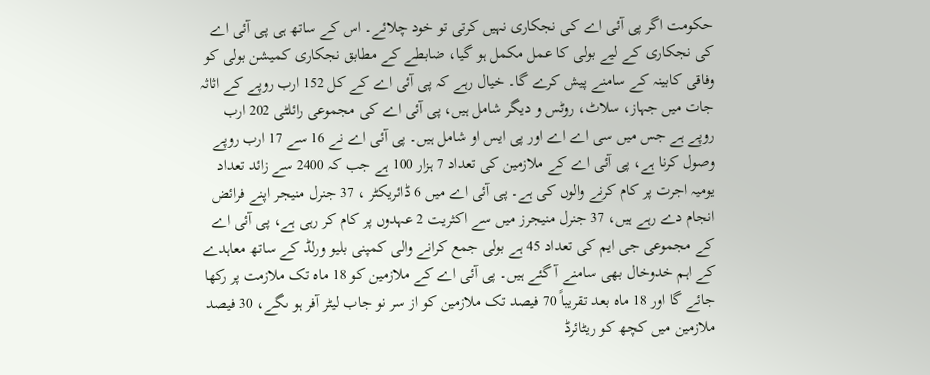حکومت اگر پی آئی اے کی نجکاری نہیں کرتی تو خود چلائے۔ اس کے ساتھ ہی پی آئی اے کی نجکاری کے لیے بولی کا عمل مکمل ہو گیا، ضابطے کے مطابق نجکاری کمیشن بولی کو وفاقی کابینہ کے سامنے پیش کرے گا۔ خیال رہے کہ پی آئی اے کے کل 152 ارب روپے کے اثاثہ جات میں جہاز، سلاٹ، روٹس و دیگر شامل ہیں، پی آئی اے کی مجموعی رائلٹی 202 ارب روپے ہے جس میں سی اے اے اور پی ایس او شامل ہیں۔ پی آئی اے نے 16 سے 17 ارب روپے وصول کرنا ہے، پی آئی اے کے ملازمین کی تعداد 7 ہزار 100 ہے جب کہ 2400 سے زائد تعداد یومیہ اجرت پر کام کرنے والوں کی ہے۔ پی آئی اے میں 6 ڈائریکٹر ، 37 جنرل منیجر اپنے فرائض انجام دے رہے ہیں، 37 جنرل منیجرز میں سے اکثریت 2 عہدوں پر کام کر رہی ہے، پی آئی اے کے مجموعی جی ایم کی تعداد 45 ہے بولی جمع کرانے والی کمپنی بلیو ورلڈ کے ساتھ معاہدے کے اہم خدوخال بھی سامنے آ گئے ہیں۔ پی آئی اے کے ملازمین کو 18 ماہ تک ملازمت پر رکھا جائے گا اور 18 ماہ بعد تقریباً 70 فیصد تک ملازمین کو از سر نو جاب لیٹر آفر ہو ںگے، 30 فیصد ملازمین میں کچھ کو ریٹائرڈ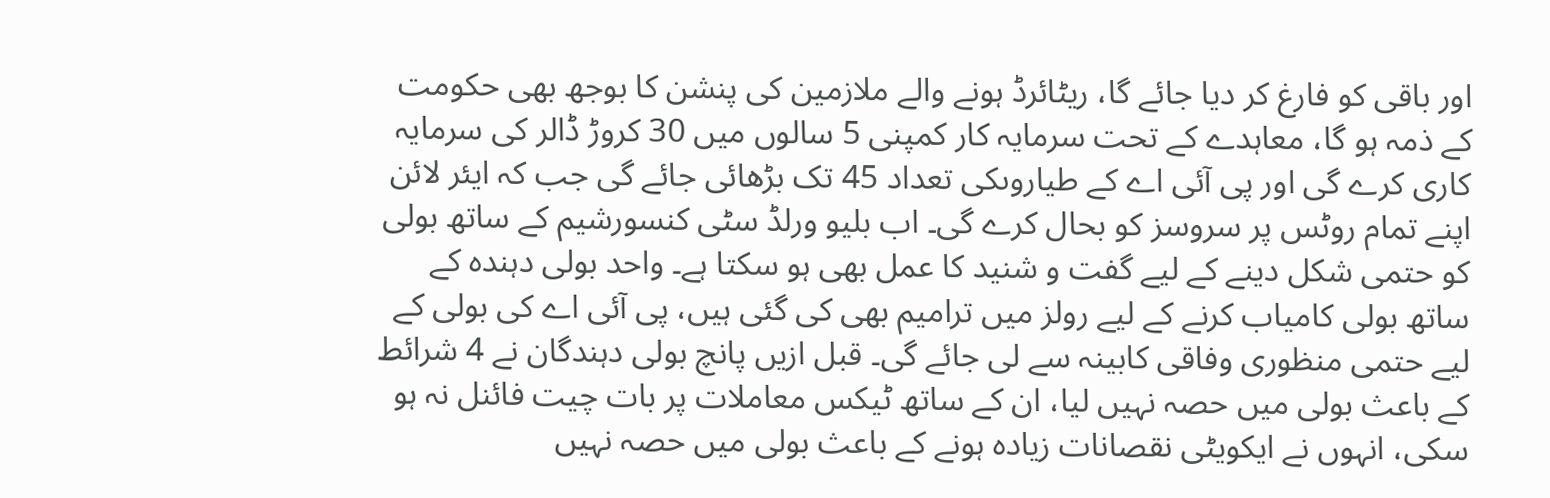اور باقی کو فارغ کر دیا جائے گا، ریٹائرڈ ہونے والے ملازمین کی پنشن کا بوجھ بھی حکومت کے ذمہ ہو گا، معاہدے کے تحت سرمایہ کار کمپنی 5 سالوں میں 30 کروڑ ڈالر کی سرمایہ کاری کرے گی اور پی آئی اے کے طیاروںکی تعداد 45 تک بڑھائی جائے گی جب کہ ایئر لائن اپنے تمام روٹس پر سروسز کو بحال کرے گی۔ اب بلیو ورلڈ سٹی کنسورشیم کے ساتھ بولی کو حتمی شکل دینے کے لیے گفت و شنید کا عمل بھی ہو سکتا ہے۔ واحد بولی دہندہ کے ساتھ بولی کامیاب کرنے کے لیے رولز میں ترامیم بھی کی گئی ہیں، پی آئی اے کی بولی کے لیے حتمی منظوری وفاقی کابینہ سے لی جائے گی۔ قبل ازیں پانچ بولی دہندگان نے 4 شرائط کے باعث بولی میں حصہ نہیں لیا، ان کے ساتھ ٹیکس معاملات پر بات چیت فائنل نہ ہو سکی، انہوں نے ایکویٹی نقصانات زیادہ ہونے کے باعث بولی میں حصہ نہیں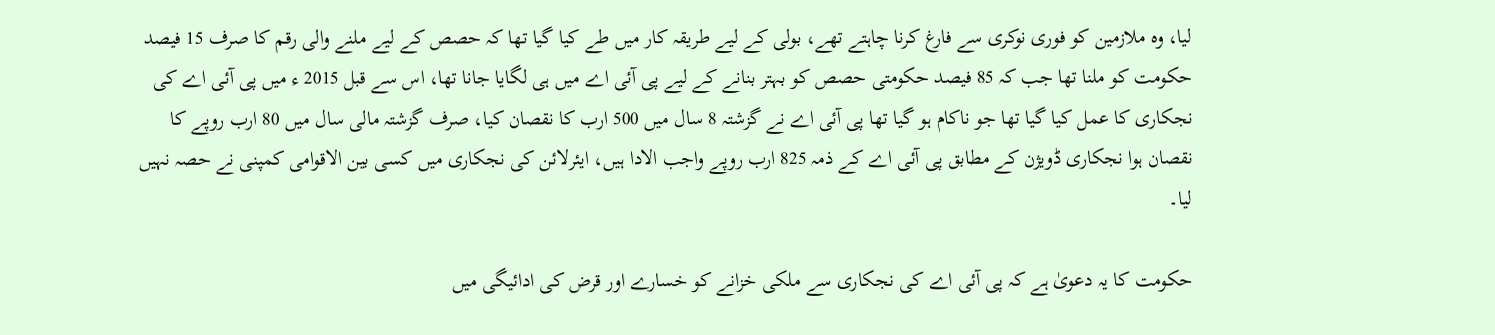لیا، وہ ملازمین کو فوری نوکری سے فارغ کرنا چاہتے تھے، بولی کے لیے طریقہ کار میں طے کیا گیا تھا کہ حصص کے لیے ملنے والی رقم کا صرف 15 فیصد حکومت کو ملنا تھا جب کہ 85 فیصد حکومتی حصص کو بہتر بنانے کے لیے پی آئی اے میں ہی لگایا جانا تھا، اس سے قبل 2015 ء میں پی آئی اے کی نجکاری کا عمل کیا گیا تھا جو ناکام ہو گیا تھا پی آئی اے نے گزشتہ 8 سال میں 500 ارب کا نقصان کیا، صرف گزشتہ مالی سال میں 80 ارب روپے کا نقصان ہوا نجکاری ڈویژن کے مطابق پی آئی اے کے ذمہ 825 ارب روپے واجب الادا ہیں، ایئرلائن کی نجکاری میں کسی بین الاقوامی کمپنی نے حصہ نہیں لیا۔

حکومت کا یہ دعویٰ ہے کہ پی آئی اے کی نجکاری سے ملکی خزانے کو خسارے اور قرض کی ادائیگی میں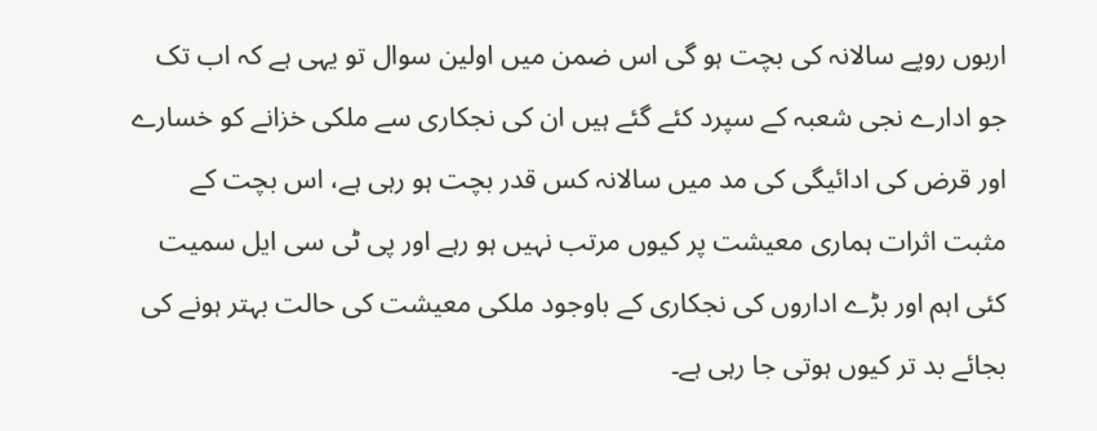اربوں روپے سالانہ کی بچت ہو گی اس ضمن میں اولین سوال تو یہی ہے کہ اب تک جو ادارے نجی شعبہ کے سپرد کئے گئے ہیں ان کی نجکاری سے ملکی خزانے کو خسارے اور قرض کی ادائیگی کی مد میں سالانہ کس قدر بچت ہو رہی ہے، اس بچت کے مثبت اثرات ہماری معیشت پر کیوں مرتب نہیں ہو رہے اور پی ٹی سی ایل سمیت کئی اہم اور بڑے اداروں کی نجکاری کے باوجود ملکی معیشت کی حالت بہتر ہونے کی بجائے بد تر کیوں ہوتی جا رہی ہے۔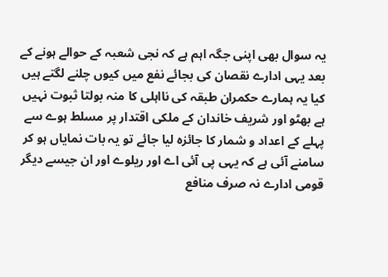یہ سوال بھی اپنی جگہ اہم ہے کہ نجی شعبہ کے حوالے ہونے کے بعد یہی ادارے نقصان کی بجائے نفع میں کیوں چلنے لگتے ہیں کیا یہ ہمارے حکمران طبقہ کی نااہلی کا منہ بولتا ثبوت نہیں ہے بھٹو اور شریف خاندان کے ملکی اقتدار پر مسلط ہوے سے پہلے کے اعداد و شمار کا جائزہ لیا جائے تو یہ بات نمایاں ہو کر سامنے آئی ہے کہ یہی پی آئی اے اور ریلوے اور ان جیسے دیگر قومی ادارے نہ صرف منافع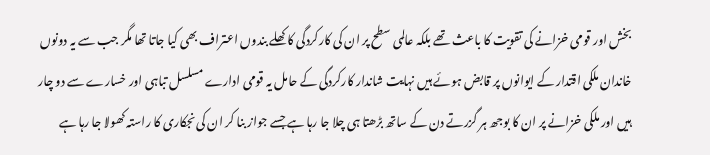بخش اور قومی خزانے کی تقویت کا باعث تھے بلکہ عالمی سطح پر ان کی کارکردگی کا کھلے بندوں اعتراف بھی کیا جاتا تھا مگر جب سے یہ دونوں خاندان ملکی اقتدار کے ایوانوں پر قابض ہوئے ہیں نہایت شاندار کارکردگی کے حامل یہ قومی ادارے مسلسل تباہی اور خسارے سے دو چار ہیں اور ملکی خزانے پر ان کا بوجھ ہر گزرتے دن کے ساتھ بڑھتا ہی چلا جا رہا ہے جسے جواز بنا کر ان کی نجکاری کا راستہ کھولا جا رہا ہے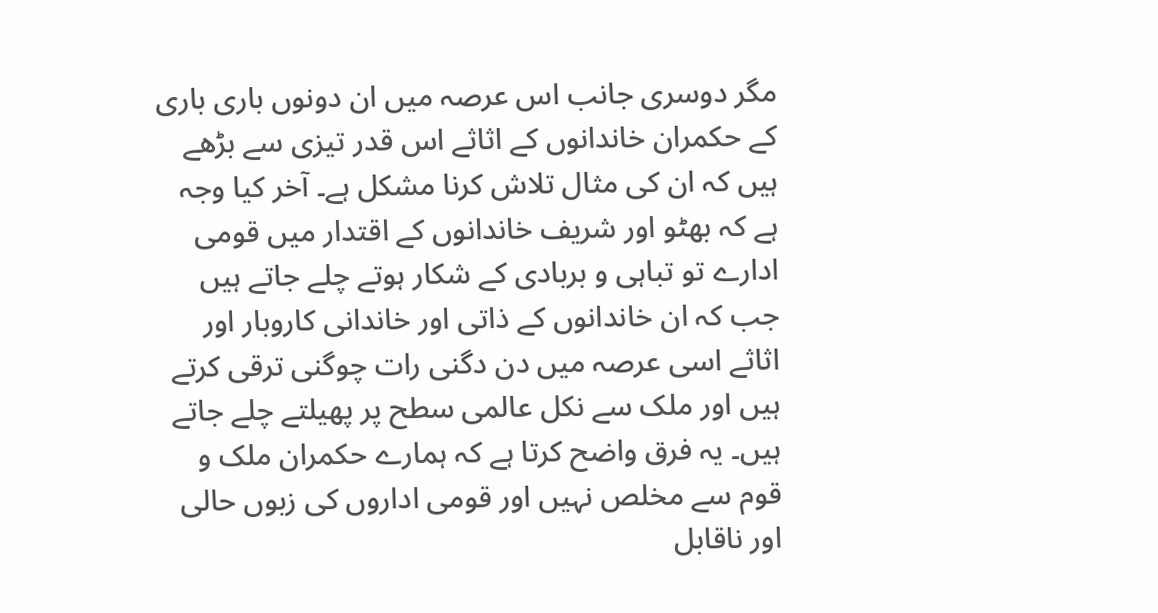مگر دوسری جانب اس عرصہ میں ان دونوں باری باری کے حکمران خاندانوں کے اثاثے اس قدر تیزی سے بڑھے ہیں کہ ان کی مثال تلاش کرنا مشکل ہے۔ آخر کیا وجہ ہے کہ بھٹو اور شریف خاندانوں کے اقتدار میں قومی ادارے تو تباہی و بربادی کے شکار ہوتے چلے جاتے ہیں جب کہ ان خاندانوں کے ذاتی اور خاندانی کاروبار اور اثاثے اسی عرصہ میں دن دگنی رات چوگنی ترقی کرتے ہیں اور ملک سے نکل عالمی سطح پر پھیلتے چلے جاتے ہیں۔ یہ فرق واضح کرتا ہے کہ ہمارے حکمران ملک و قوم سے مخلص نہیں اور قومی اداروں کی زبوں حالی اور ناقابل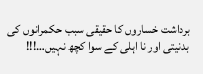برداشت خساروں کا حقیقی سبب حکمرانوں کی بدنیتی اور نا اہلی کے سوا کچھ نہیں…!!!